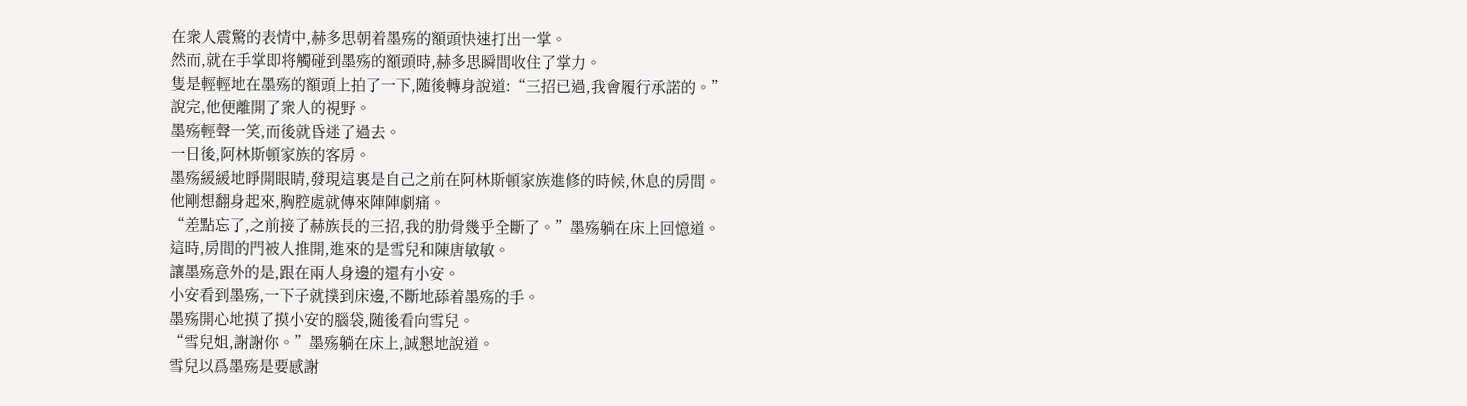在衆人震驚的表情中,赫多思朝着墨殇的額頭快速打出一掌。
然而,就在手掌即将觸碰到墨殇的額頭時,赫多思瞬間收住了掌力。
隻是輕輕地在墨殇的額頭上拍了一下,随後轉身說道:“三招已過,我會履行承諾的。”
說完,他便離開了衆人的視野。
墨殇輕聲一笑,而後就昏迷了過去。
一日後,阿林斯頓家族的客房。
墨殇緩緩地睜開眼睛,發現這裏是自己之前在阿林斯頓家族進修的時候,休息的房間。
他剛想翻身起來,胸腔處就傳來陣陣劇痛。
“差點忘了,之前接了赫族長的三招,我的肋骨幾乎全斷了。”墨殇躺在床上回憶道。
這時,房間的門被人推開,進來的是雪兒和陳唐敏敏。
讓墨殇意外的是,跟在兩人身邊的還有小安。
小安看到墨殇,一下子就撲到床邊,不斷地舔着墨殇的手。
墨殇開心地摸了摸小安的腦袋,随後看向雪兒。
“雪兒姐,謝謝你。”墨殇躺在床上,誠懇地說道。
雪兒以爲墨殇是要感謝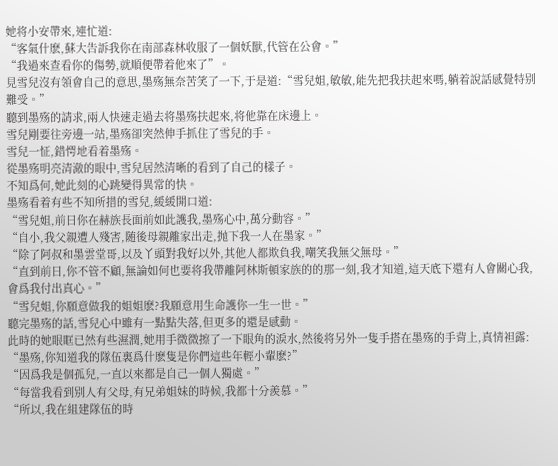她将小安帶來,連忙道:
“客氣什麽,蘇大告訴我你在南部森林收服了一個妖獸,代管在公會。”
“我過來查看你的傷勢,就順便帶着他來了”。
見雪兒沒有領會自己的意思,墨殇無奈苦笑了一下,于是道:“雪兒姐,敏敏,能先把我扶起來嗎,躺着說話感覺特别難受。”
聽到墨殇的請求,兩人快速走過去将墨殇扶起來,将他靠在床邊上。
雪兒剛要往旁邊一站,墨殇卻突然伸手抓住了雪兒的手。
雪兒一怔,錯愕地看着墨殇。
從墨殇明亮清澈的眼中,雪兒居然清晰的看到了自己的樣子。
不知爲何,她此刻的心跳變得異常的快。
墨殇看着有些不知所措的雪兒,緩緩開口道:
“雪兒姐,前日你在赫族長面前如此護我,墨殇心中,萬分動容。”
“自小,我父親遭人殘害,随後母親離家出走,抛下我一人在墨家。”
“除了阿叔和墨雲堂哥,以及丫頭對我好以外,其他人都欺負我,嘲笑我無父無母。”
“直到前日,你不管不顧,無論如何也要将我帶離阿林斯頓家族的的那一刻,我才知道,這天底下還有人會關心我,會爲我付出真心。”
“雪兒姐,你願意做我的姐姐麽?我願意用生命護你一生一世。”
聽完墨殇的話,雪兒心中雖有一點點失落,但更多的還是感動。
此時的她眼眶已然有些濕潤,她用手微微擦了一下眼角的淚水,然後将另外一隻手搭在墨殇的手背上,真情袒露:
“墨殇,你知道我的隊伍裏爲什麽隻是你們這些年輕小輩麽?”
“因爲我是個孤兒,一直以來都是自己一個人獨處。”
“每當我看到别人有父母,有兄弟姐妹的時候,我都十分羨慕。”
“所以,我在組建隊伍的時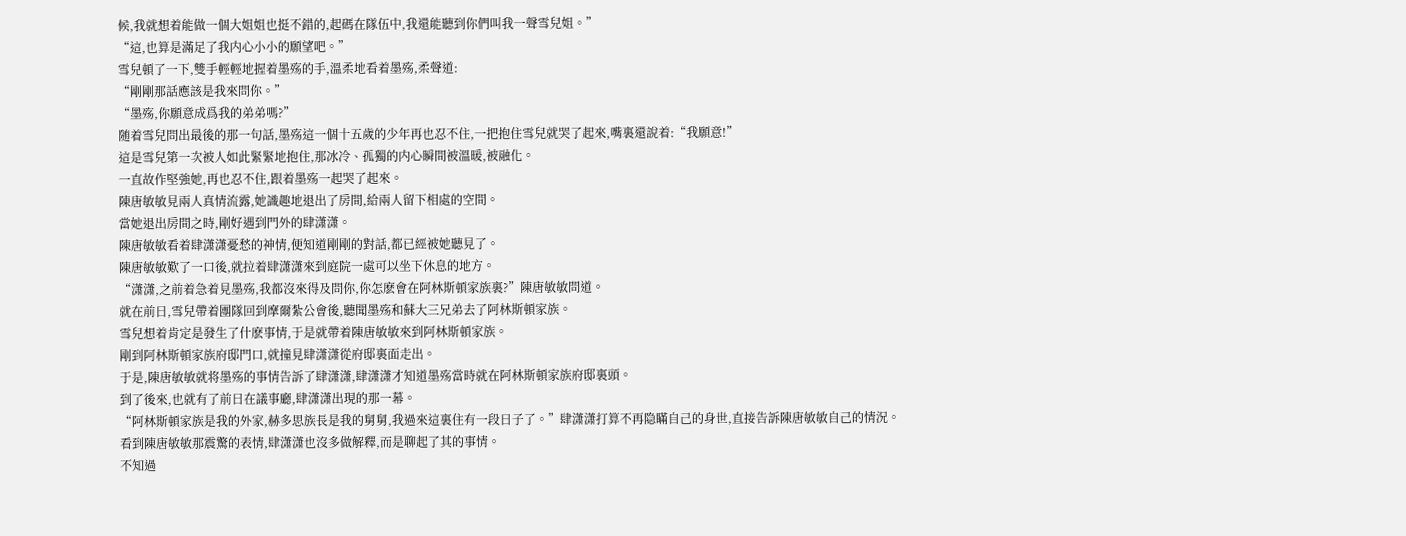候,我就想着能做一個大姐姐也挺不錯的,起碼在隊伍中,我還能聽到你們叫我一聲雪兒姐。”
“這,也算是滿足了我内心小小的願望吧。”
雪兒頓了一下,雙手輕輕地握着墨殇的手,溫柔地看着墨殇,柔聲道:
“剛剛那話應該是我來問你。”
“墨殇,你願意成爲我的弟弟嗎?”
随着雪兒問出最後的那一句話,墨殇這一個十五歲的少年再也忍不住,一把抱住雪兒就哭了起來,嘴裏還說着:“我願意!”
這是雪兒第一次被人如此緊緊地抱住,那冰冷、孤獨的内心瞬間被溫暖,被融化。
一直故作堅強她,再也忍不住,跟着墨殇一起哭了起來。
陳唐敏敏見兩人真情流露,她識趣地退出了房間,給兩人留下相處的空間。
當她退出房間之時,剛好遇到門外的肆潇潇。
陳唐敏敏看着肆潇潇憂愁的神情,便知道剛剛的對話,都已經被她聽見了。
陳唐敏敏歎了一口後,就拉着肆潇潇來到庭院一處可以坐下休息的地方。
“潇潇,之前着急着見墨殇,我都沒來得及問你,你怎麽會在阿林斯頓家族裏?”陳唐敏敏問道。
就在前日,雪兒帶着團隊回到摩爾紮公會後,聽聞墨殇和蘇大三兄弟去了阿林斯頓家族。
雪兒想着肯定是發生了什麽事情,于是就帶着陳唐敏敏來到阿林斯頓家族。
剛到阿林斯頓家族府邸門口,就撞見肆潇潇從府邸裏面走出。
于是,陳唐敏敏就将墨殇的事情告訴了肆潇潇,肆潇潇才知道墨殇當時就在阿林斯頓家族府邸裏頭。
到了後來,也就有了前日在議事廳,肆潇潇出現的那一幕。
“阿林斯頓家族是我的外家,赫多思族長是我的舅舅,我過來這裏住有一段日子了。”肆潇潇打算不再隐瞞自己的身世,直接告訴陳唐敏敏自己的情況。
看到陳唐敏敏那震驚的表情,肆潇潇也沒多做解釋,而是聊起了其的事情。
不知過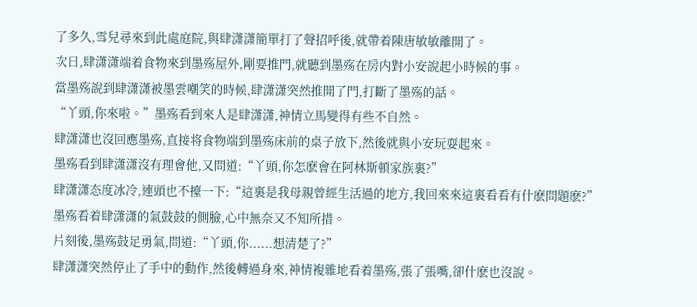了多久,雪兒尋來到此處庭院,與肆潇潇簡單打了聲招呼後,就帶着陳唐敏敏離開了。
次日,肆潇潇端着食物來到墨殇屋外,剛要推門,就聽到墨殇在房内對小安說起小時候的事。
當墨殇說到肆潇潇被墨雲嘲笑的時候,肆潇潇突然推開了門,打斷了墨殇的話。
“丫頭,你來啦。”墨殇看到來人是肆潇潇,神情立馬變得有些不自然。
肆潇潇也沒回應墨殇,直接将食物端到墨殇床前的桌子放下,然後就與小安玩耍起來。
墨殇看到肆潇潇沒有理會他,又問道:“丫頭,你怎麽會在阿林斯頓家族裏?”
肆潇潇态度冰冷,連頭也不擡一下:“這裏是我母親曾經生活過的地方,我回來來這裏看看有什麽問題麽?”
墨殇看着肆潇潇的氣鼓鼓的側臉,心中無奈又不知所措。
片刻後,墨殇鼓足勇氣,問道:“丫頭,你......想清楚了?”
肆潇潇突然停止了手中的動作,然後轉過身來,神情複雜地看着墨殇,張了張嘴,卻什麽也沒說。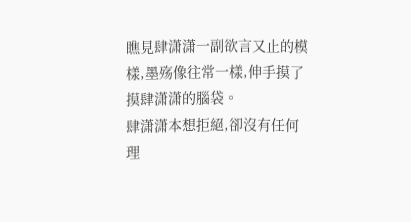瞧見肆潇潇一副欲言又止的模樣,墨殇像往常一樣,伸手摸了摸肆潇潇的腦袋。
肆潇潇本想拒絕,卻沒有任何理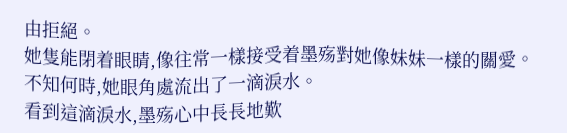由拒絕。
她隻能閉着眼睛,像往常一樣接受着墨殇對她像妹妹一樣的關愛。
不知何時,她眼角處流出了一滴淚水。
看到這滴淚水,墨殇心中長長地歎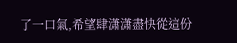了一口氣,希望肆潇潇盡快從這份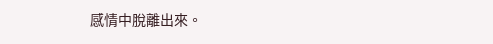感情中脫離出來。